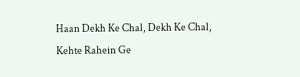Haan Dekh Ke Chal, Dekh Ke Chal, Kehte Rahein Ge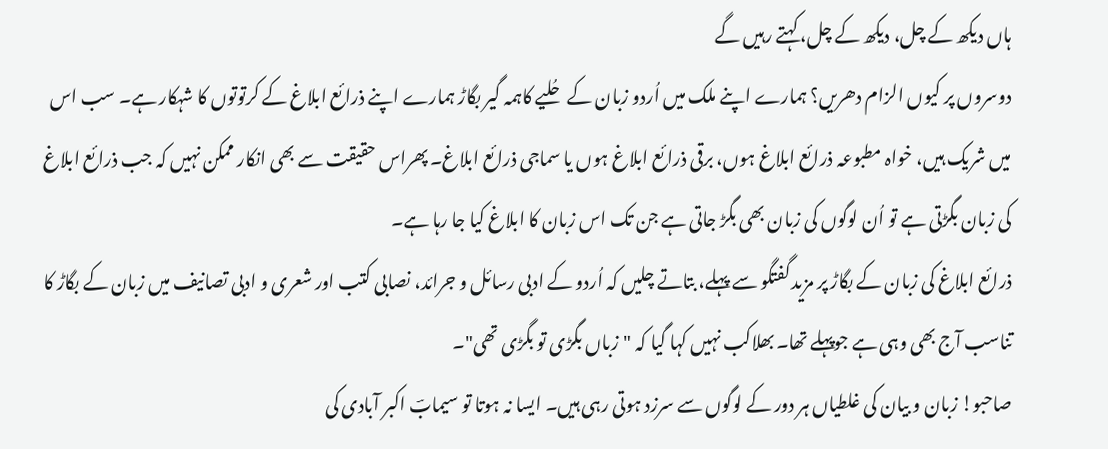ہاں دیکھ کے چل، دیکھ کے چل، کہتے رہیں گے
دوسروں پر کیوں الزام دھریں؟ ہمارے اپنے ملک میں اُردو زبان کے حُلیے کاہمہ گیر بگاڑ ہمارے اپنے ذرائع ابلاغ کے کرتوتوں کا شہکار ہے۔ سب اس میں شریک ہیں، خواہ مطبوعہ ذرائع ابلاغ ہوں، برقی ذرائع ابلاغ ہوں یا سماجی ذرائع ابلاغ۔ پھراس حقیقت سے بھی انکار ممکن نہیں کہ جب ذرائع ابلاغ کی زبان بگڑتی ہے تو اُن لوگوں کی زبان بھی بگڑ جاتی ہے جن تک اس زبان کا ابلاغ کیا جا رہا ہے۔
ذرائع ابلاغ کی زبان کے بگاڑ پر مزید گفتگو سے پہلے، بتاتے چلیں کہ اُردو کے ادبی رسائل و جرائد، نصابی کتب اور شعری و ادبی تصانیف میں زبان کے بگاڑ کا تناسب آج بھی وہی ہے جوپہلے تھا۔ بھلاکب نہیں کہا گیا کہ "زباں بگڑی تو بگڑی تھی"۔
صاحبو! زبان و بیان کی غلطیاں ہر دور کے لوگوں سے سرزد ہوتی رہی ہیں۔ ایسا نہ ہوتا تو سیمابؔ اکبر آبادی کی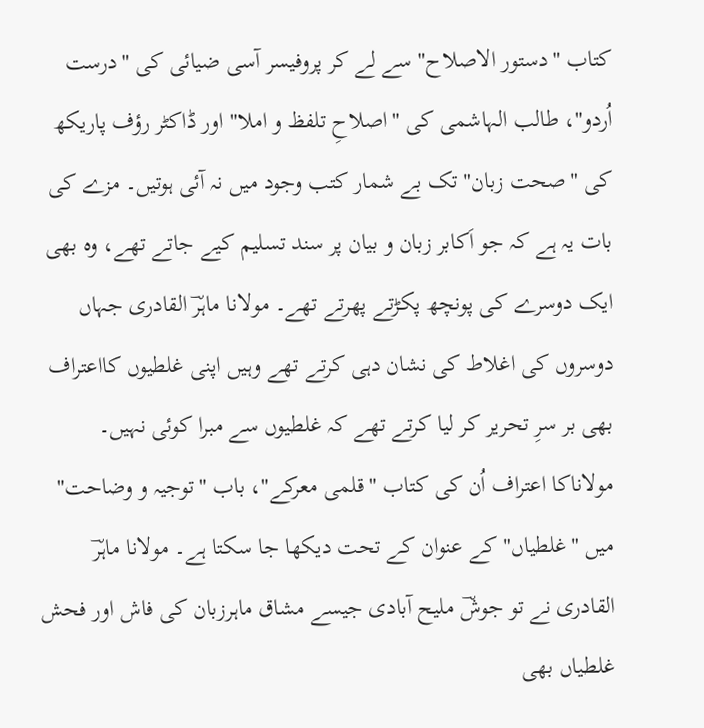کتاب "دستور الاصلاح" سے لے کر پروفیسر آسی ضیائی کی "درست اُردو"، طالب الہاشمی کی "اصلاحِ تلفظ و املا" اور ڈاکٹر رؤف پاریکھ کی "صحت زبان" تک بے شمار کتب وجود میں نہ آئی ہوتیں۔ مزے کی بات یہ ہے کہ جو اَکابر زبان و بیان پر سند تسلیم کیے جاتے تھے، وہ بھی ایک دوسرے کی پونچھ پکڑتے پھرتے تھے۔ مولانا ماہرؔ القادری جہاں دوسروں کی اغلاط کی نشان دہی کرتے تھے وہیں اپنی غلطیوں کااعتراف بھی بر سرِ تحریر کر لیا کرتے تھے کہ غلطیوں سے مبرا کوئی نہیں۔ مولاناکا اعتراف اُن کی کتاب "قلمی معرکے"، باب "توجیہ و وضاحت" میں "غلطیاں" کے عنوان کے تحت دیکھا جا سکتا ہے۔ مولانا ماہرؔ القادری نے تو جوشؔ ملیح آبادی جیسے مشاق ماہرزبان کی فاش اور فحش غلطیاں بھی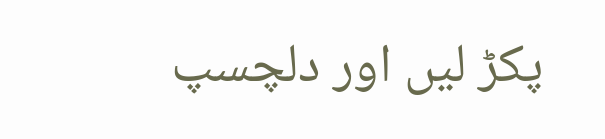پکڑ لیں اور دلچسپ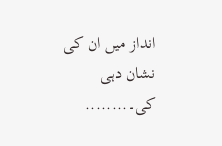انداز میں ان کی نشان دہی کی۔........